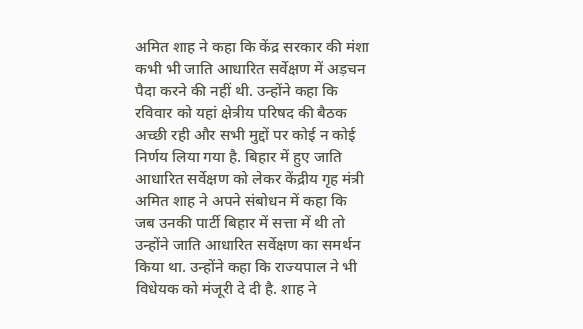अमित शाह ने कहा कि केंद्र सरकार की मंशा कभी भी जाति आधारित सर्वेक्षण में अड़चन पैदा करने की नहीं थी. उन्होंने कहा कि रविवार को यहां क्षेत्रीय परिषद की बैठक अच्छी रही और सभी मुद्दों पर कोई न कोई निर्णय लिया गया है. बिहार में हुए जाति आधारित सर्वेक्षण को लेकर केंद्रीय गृह मंत्री अमित शाह ने अपने संबोधन में कहा कि जब उनकी पार्टी बिहार में सत्ता में थी तो उन्होंने जाति आधारित सर्वेक्षण का समर्थन किया था. उन्होंने कहा कि राज्यपाल ने भी विधेयक को मंजूरी दे दी है. शाह ने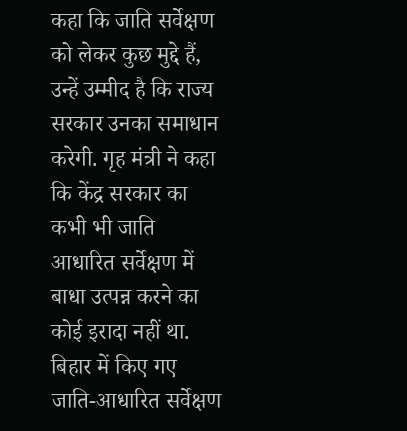कहा कि जाति सर्वेक्षण को लेकर कुछ मुद्दे हैं, उन्हें उम्मीद है कि राज्य सरकार उनका समाधान करेगी. गृह मंत्री ने कहा कि केंद्र सरकार का कभी भी जाति आधारित सर्वेक्षण में बाधा उत्पन्न करने का कोई इरादा नहीं था. बिहार में किए गए जाति-आधारित सर्वेक्षण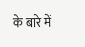के बारे में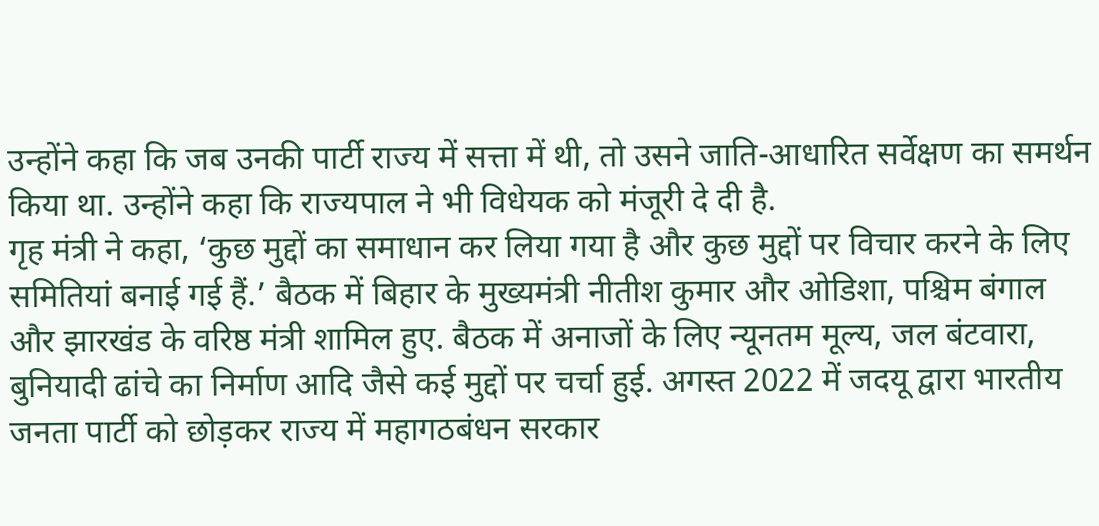उन्होंने कहा कि जब उनकी पार्टी राज्य में सत्ता में थी, तो उसने जाति-आधारित सर्वेक्षण का समर्थन किया था. उन्होंने कहा कि राज्यपाल ने भी विधेयक को मंजूरी दे दी है.
गृह मंत्री ने कहा, ‘कुछ मुद्दों का समाधान कर लिया गया है और कुछ मुद्दों पर विचार करने के लिए समितियां बनाई गई हैं.’ बैठक में बिहार के मुख्यमंत्री नीतीश कुमार और ओडिशा, पश्चिम बंगाल और झारखंड के वरिष्ठ मंत्री शामिल हुए. बैठक में अनाजों के लिए न्यूनतम मूल्य, जल बंटवारा, बुनियादी ढांचे का निर्माण आदि जैसे कई मुद्दों पर चर्चा हुई. अगस्त 2022 में जदयू द्वारा भारतीय जनता पार्टी को छोड़कर राज्य में महागठबंधन सरकार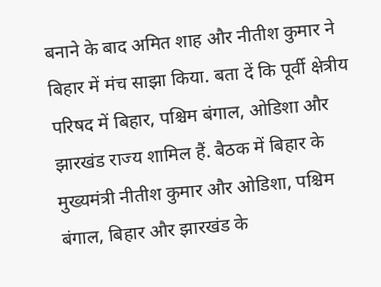बनाने के बाद अमित शाह और नीतीश कुमार ने बिहार में मंच साझा किया. बता दें कि पूर्वी क्षेत्रीय परिषद में बिहार, पश्चिम बंगाल, ओडिशा और झारखंड राज्य शामिल हैं. बैठक में बिहार के मुख्यमंत्री नीतीश कुमार और ओडिशा, पश्चिम बंगाल, बिहार और झारखंड के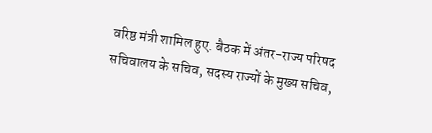वरिष्ठ मंत्री शामिल हुए. बैठक में अंतर-राज्य परिषद सचिवालय के सचिव, सदस्य राज्यों के मुख्य सचिव,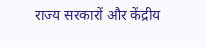राज्य सरकारों और केंद्रीय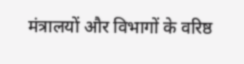मंत्रालयों और विभागों के वरिष्ठ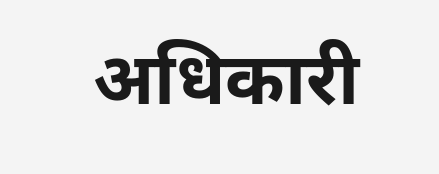अधिकारी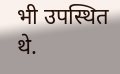भी उपस्थित थे.